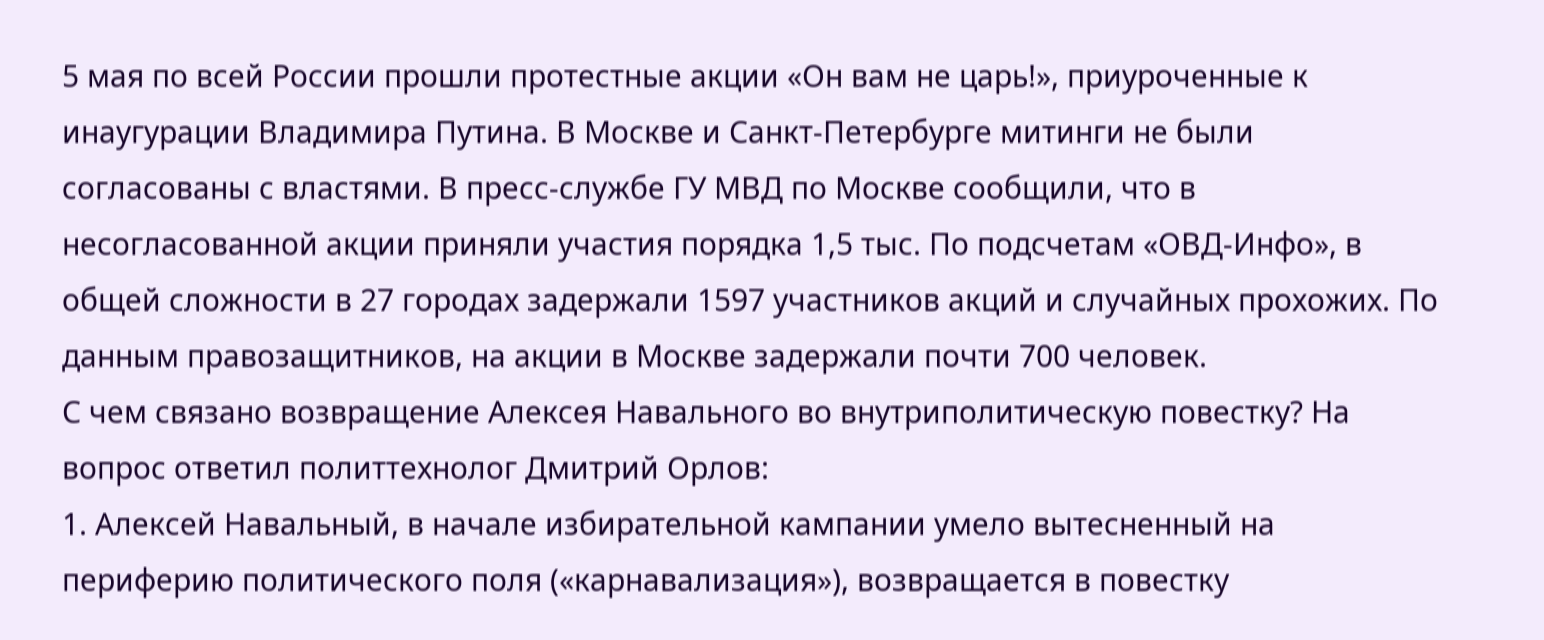5 мая по всей России прошли протестные акции «Он вам не царь!», приуроченные к инаугурации Владимира Путина. В Москве и Санкт-Петербурге митинги не были согласованы с властями. В пресс-службе ГУ МВД по Москве сообщили, что в несогласованной акции приняли участия порядка 1,5 тыс. По подсчетам «ОВД-Инфо», в общей сложности в 27 городах задержали 1597 участников акций и случайных прохожих. По данным правозащитников, на акции в Москве задержали почти 700 человек.
С чем связано возвращение Алексея Навального во внутриполитическую повестку? На вопрос ответил политтехнолог Дмитрий Орлов:
1. Алексей Навальный, в начале избирательной кампании умело вытесненный на периферию политического поля («карнавализация»), возвращается в повестку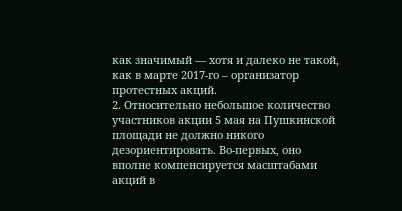как значимый — хотя и далеко не такой, как в марте 2017-го – организатор протестных акций.
2. Относительно небольшое количество участников акции 5 мая на Пушкинской площади не должно никого дезориентировать. Во-первых, оно вполне компенсируется масштабами акций в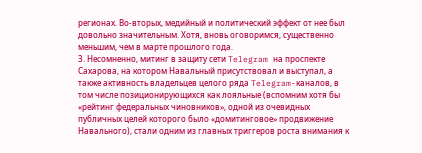регионах. Во-вторых, медийный и политический эффект от нее был довольно значительным. Хотя, вновь оговоримся, существенно меньшим, чем в марте прошлого года.
3. Несомненно, митинг в защиту сети Telegram на проспекте Сахарова, на котором Навальный присутствовал и выступал, а также активность владельцев целого ряда Telegram-каналов, в том числе позиционирующихся как лояльные (вспомним хотя бы «рейтинг федеральных чиновников», одной из очевидных публичных целей которого было «домитинговое» продвижение Навального), стали одним из главных триггеров роста внимания к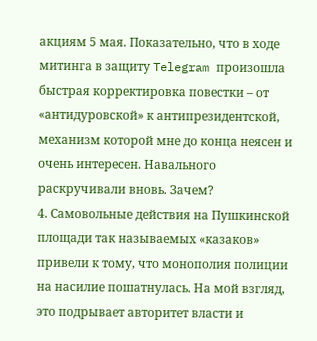акциям 5 мая. Показательно, что в ходе митинга в защиту Telegram произошла быстрая корректировка повестки – от «антидуровской» к антипрезидентской, механизм которой мне до конца неясен и очень интересен. Навального раскручивали вновь. Зачем?
4. Самовольные действия на Пушкинской площади так называемых «казаков» привели к тому, что монополия полиции на насилие пошатнулась. На мой взгляд, это подрывает авторитет власти и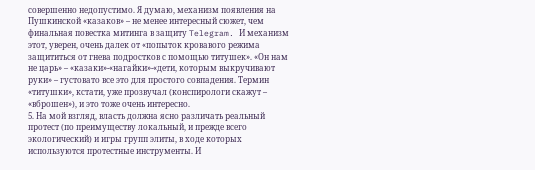совершенно недопустимо. Я думаю, механизм появления на Пушкинской «казаков» – не менее интересный сюжет, чем финальная повестка митинга в защиту Telegram. И механизм этот, уверен, очень далек от «попыток кровавого режима защититься от гнева подростков с помощью титушек». «Он нам не царь» – «казаки»-«нагайки»-«дети, которым выкручивают руки» – густовато все это для простого совпадения. Термин «титушки», кстати, уже прозвучал (конспирологи скажут – «вброшен»), и это тоже очень интересно.
5. На мой взгляд, власть должна ясно различать реальный протест (по преимуществу локальный, и прежде всего экологический) и игры групп элиты, в ходе которых используются протестные инструменты. И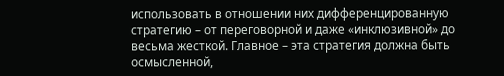использовать в отношении них дифференцированную стратегию – от переговорной и даже «инклюзивной» до весьма жесткой. Главное – эта стратегия должна быть осмысленной,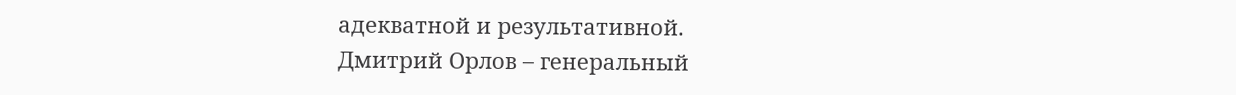адекватной и результативной.
Дмитрий Орлов – генеральный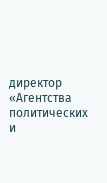директор «Агентства политических и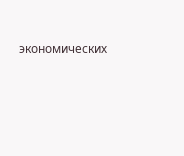экономических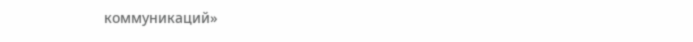коммуникаций»